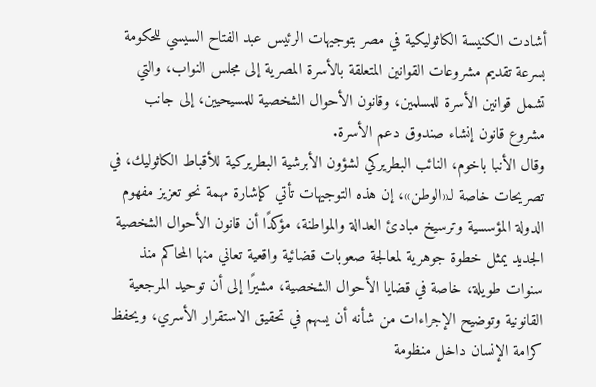أشادت الكنيسة الكاثوليكية في مصر بتوجيهات الرئيس عبد الفتاح السيسي للحكومة بسرعة تقديم مشروعات القوانين المتعلقة بالأسرة المصرية إلى مجلس النواب، والتي تشمل قوانين الأسرة للمسلمين، وقانون الأحوال الشخصية للمسيحيين، إلى جانب مشروع قانون إنشاء صندوق دعم الأسرة.
وقال الأنبا باخوم، النائب البطريركي لشؤون الأبرشية البطريركية للأقباط الكاثوليك، في تصريحات خاصة لـ«الوطن»، إن هذه التوجيهات تأتي كإشارة مهمة نحو تعزيز مفهوم الدولة المؤسسية وترسيخ مبادئ العدالة والمواطنة، مؤكدًا أن قانون الأحوال الشخصية الجديد يمثل خطوة جوهرية لمعالجة صعوبات قضائية واقعية تعاني منها المحاكم منذ سنوات طويلة، خاصة في قضايا الأحوال الشخصية، مشيرًا إلى أن توحيد المرجعية القانونية وتوضيح الإجراءات من شأنه أن يسهم في تحقيق الاستقرار الأسري، ويحفظ كرامة الإنسان داخل منظومة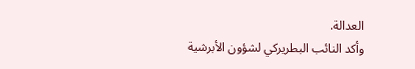العدالة.
وأكد النائب البطريركي لشؤون الأبرشية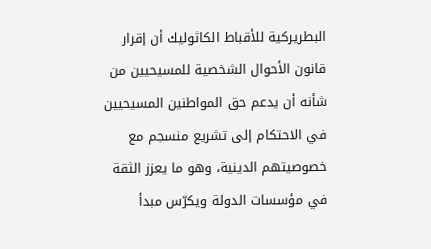البطريركية للأقباط الكاثوليك أن إقرار قانون الأحوال الشخصية للمسيحيين من شأنه أن يدعم حق المواطنين المسيحيين في الاحتكام إلى تشريع منسجم مع خصوصيتهم الدينية، وهو ما يعزز الثقة في مؤسسات الدولة ويكرّس مبدأ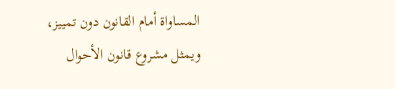المساواة أمام القانون دون تمييز، ويمثل مشروع قانون الأحوال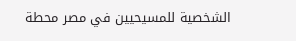الشخصية للمسيحيين في مصر محطة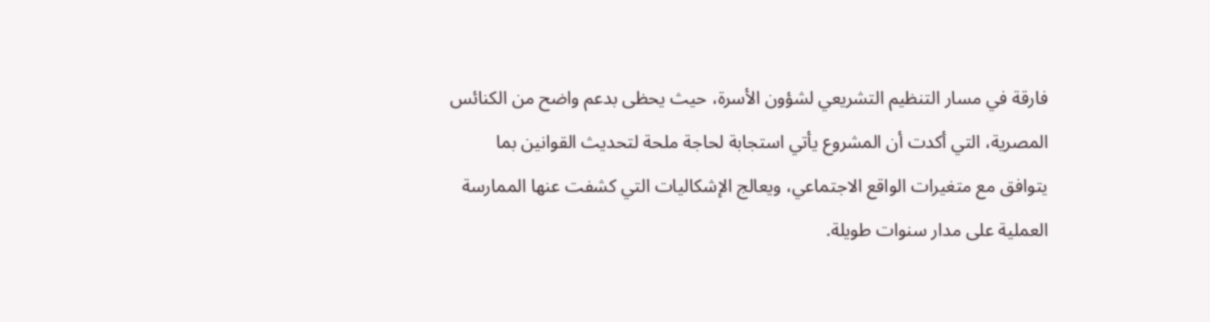فارقة في مسار التنظيم التشريعي لشؤون الأسرة، حيث يحظى بدعم واضح من الكنائس المصرية، التي أكدت أن المشروع يأتي استجابة لحاجة ملحة لتحديث القوانين بما يتوافق مع متغيرات الواقع الاجتماعي، ويعالج الإشكاليات التي كشفت عنها الممارسة العملية على مدار سنوات طويلة.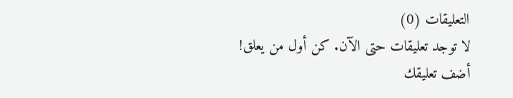التعليقات (0)
لا توجد تعليقات حتى الآن. كن أول من يعلق!
أضف تعليقك